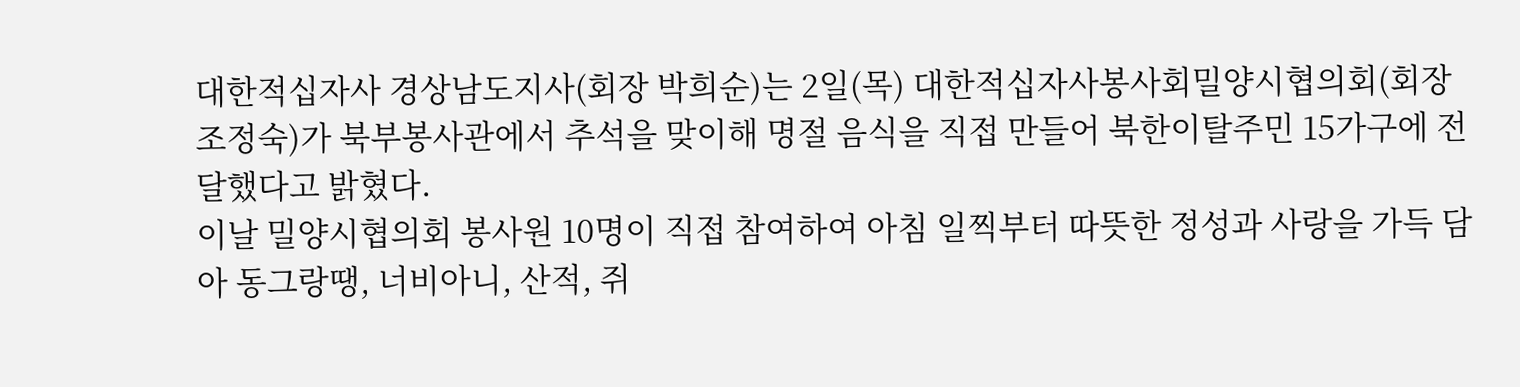대한적십자사 경상남도지사(회장 박희순)는 2일(목) 대한적십자사봉사회밀양시협의회(회장 조정숙)가 북부봉사관에서 추석을 맞이해 명절 음식을 직접 만들어 북한이탈주민 15가구에 전달했다고 밝혔다.
이날 밀양시협의회 봉사원 10명이 직접 참여하여 아침 일찍부터 따뜻한 정성과 사랑을 가득 담아 동그랑땡, 너비아니, 산적, 쥐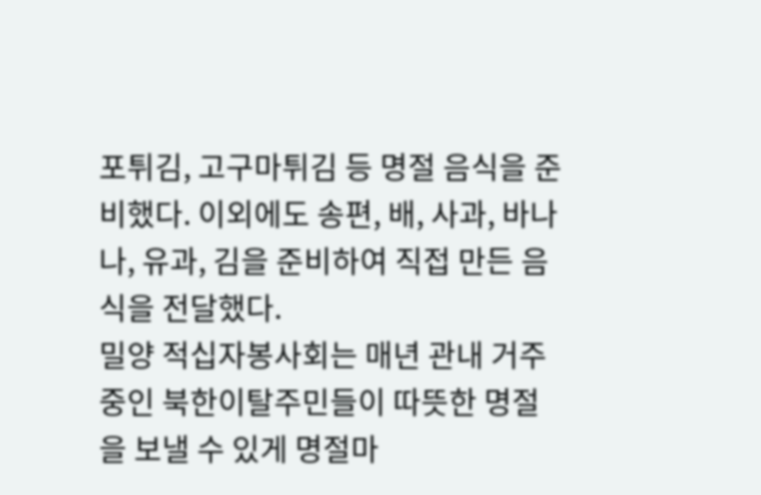포튀김, 고구마튀김 등 명절 음식을 준비했다. 이외에도 송편, 배, 사과, 바나나, 유과, 김을 준비하여 직접 만든 음식을 전달했다.
밀양 적십자봉사회는 매년 관내 거주 중인 북한이탈주민들이 따뜻한 명절을 보낼 수 있게 명절마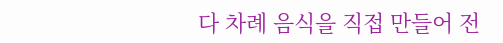다 차례 음식을 직접 만들어 전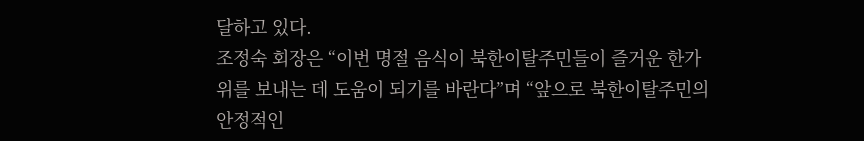달하고 있다.
조정숙 회장은 “이번 명절 음식이 북한이탈주민들이 즐거운 한가위를 보내는 데 도움이 되기를 바란다”며 “앞으로 북한이탈주민의 안정적인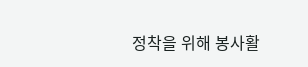정착을 위해 봉사활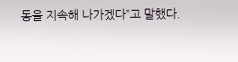동을 지속해 나가겠다”고 말했다.